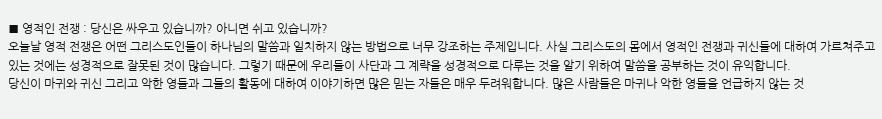■ 영적인 전쟁 : 당신은 싸우고 있습니까? 아니면 쉬고 있습니까?
오늘날 영적 전쟁은 어떤 그리스도인들이 하나님의 말씀과 일치하지 않는 방법으로 너무 강조하는 주제입니다. 사실 그리스도의 몸에서 영적인 전쟁과 귀신들에 대하여 가르쳐주고 있는 것에는 성경적으로 잘못된 것이 많습니다. 그렇기 때문에 우리들이 사단과 그 계략을 성경적으로 다루는 것을 알기 위하여 말씀을 공부하는 것이 유익합니다.
당신이 마귀와 귀신 그리고 악한 영들과 그들의 활동에 대하여 이야기하면 많은 믿는 자들은 매우 두려워합니다. 많은 사람들은 마귀나 악한 영들을 언급하지 않는 것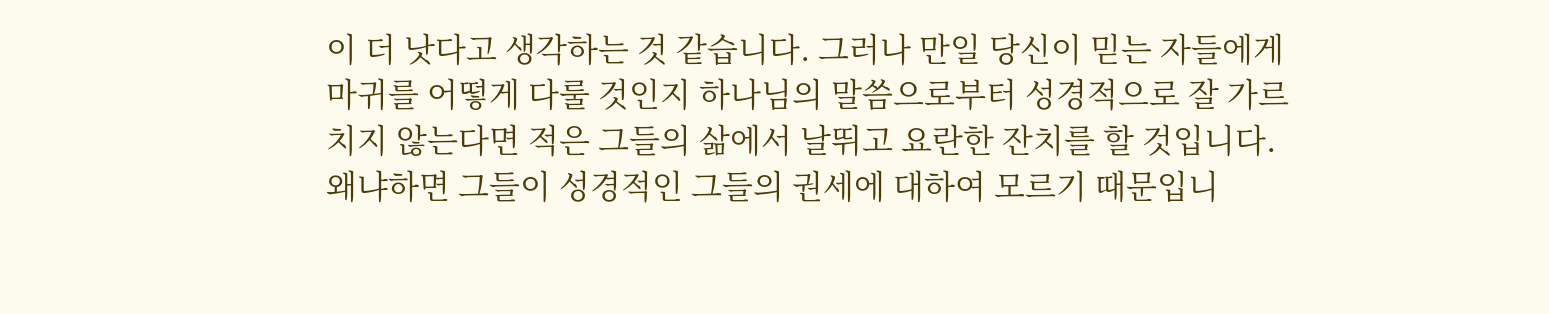이 더 낫다고 생각하는 것 같습니다. 그러나 만일 당신이 믿는 자들에게 마귀를 어떻게 다룰 것인지 하나님의 말씀으로부터 성경적으로 잘 가르치지 않는다면 적은 그들의 삶에서 날뛰고 요란한 잔치를 할 것입니다. 왜냐하면 그들이 성경적인 그들의 권세에 대하여 모르기 때문입니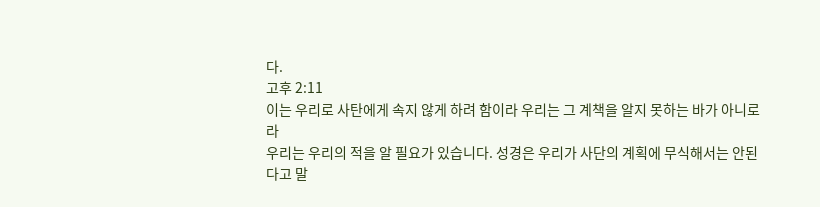다.
고후 2:11
이는 우리로 사탄에게 속지 않게 하려 함이라 우리는 그 계책을 알지 못하는 바가 아니로라
우리는 우리의 적을 알 필요가 있습니다. 성경은 우리가 사단의 계획에 무식해서는 안된다고 말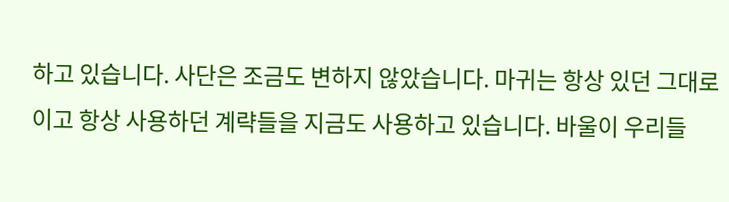하고 있습니다. 사단은 조금도 변하지 않았습니다. 마귀는 항상 있던 그대로이고 항상 사용하던 계략들을 지금도 사용하고 있습니다. 바울이 우리들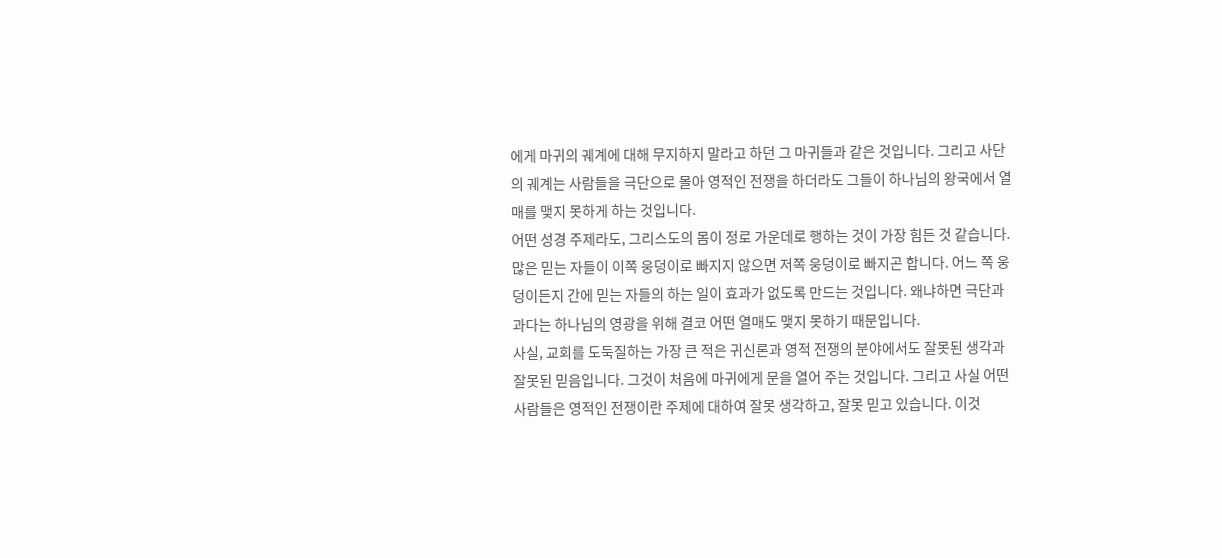에게 마귀의 궤계에 대해 무지하지 말라고 하던 그 마귀들과 같은 것입니다. 그리고 사단의 궤계는 사람들을 극단으로 몰아 영적인 전쟁을 하더라도 그들이 하나님의 왕국에서 열매를 맺지 못하게 하는 것입니다.
어떤 성경 주제라도, 그리스도의 몸이 정로 가운데로 행하는 것이 가장 힘든 것 같습니다. 많은 믿는 자들이 이쪽 웅덩이로 빠지지 않으면 저쪽 웅덩이로 빠지곤 합니다. 어느 쪽 웅덩이든지 간에 믿는 자들의 하는 일이 효과가 없도록 만드는 것입니다. 왜냐하면 극단과 과다는 하나님의 영광을 위해 결코 어떤 열매도 맺지 못하기 때문입니다.
사실, 교회를 도둑질하는 가장 큰 적은 귀신론과 영적 전쟁의 분야에서도 잘못된 생각과 잘못된 믿음입니다. 그것이 처음에 마귀에게 문을 열어 주는 것입니다. 그리고 사실 어떤 사람들은 영적인 전쟁이란 주제에 대하여 잘못 생각하고, 잘못 믿고 있습니다. 이것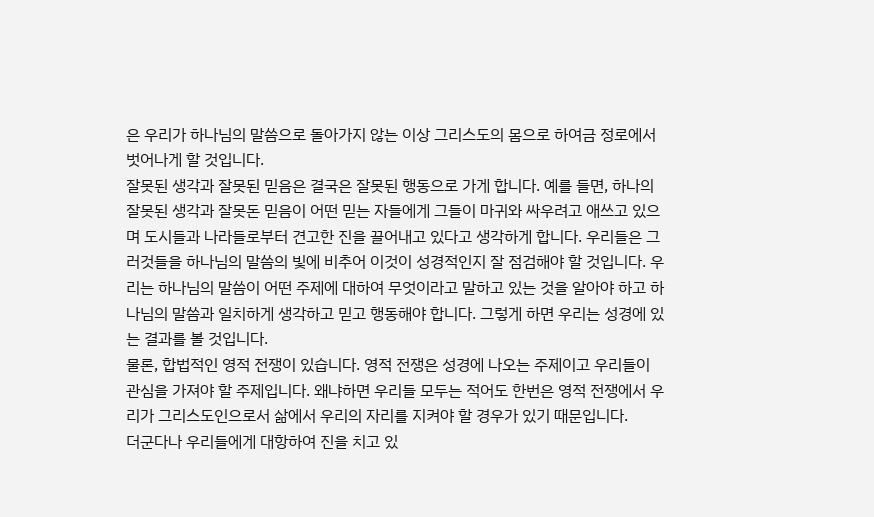은 우리가 하나님의 말씀으로 돌아가지 않는 이상 그리스도의 몸으로 하여금 정로에서 벗어나게 할 것입니다.
잘못된 생각과 잘못된 믿음은 결국은 잘못된 행동으로 가게 합니다. 예를 들면, 하나의 잘못된 생각과 잘못돈 믿음이 어떤 믿는 자들에게 그들이 마귀와 싸우려고 애쓰고 있으며 도시들과 나라들로부터 견고한 진을 끌어내고 있다고 생각하게 합니다. 우리들은 그러것들을 하나님의 말씀의 빛에 비추어 이것이 성경적인지 잘 점검해야 할 것입니다. 우리는 하나님의 말씀이 어떤 주제에 대하여 무엇이라고 말하고 있는 것을 알아야 하고 하나님의 말씀과 일치하게 생각하고 믿고 행동해야 합니다. 그렇게 하면 우리는 성경에 있는 결과를 볼 것입니다.
물론, 합법적인 영적 전쟁이 있습니다. 영적 전쟁은 성경에 나오는 주제이고 우리들이 관심을 가져야 할 주제입니다. 왜냐하면 우리들 모두는 적어도 한번은 영적 전쟁에서 우리가 그리스도인으로서 삶에서 우리의 자리를 지켜야 할 경우가 있기 때문입니다.
더군다나 우리들에게 대항하여 진을 치고 있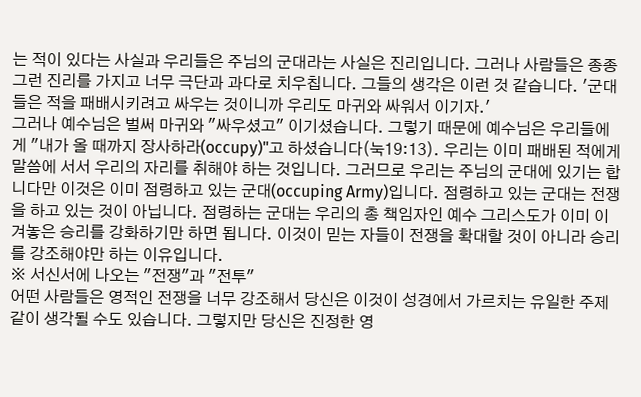는 적이 있다는 사실과 우리들은 주님의 군대라는 사실은 진리입니다. 그러나 사람들은 종종 그런 진리를 가지고 너무 극단과 과다로 치우칩니다. 그들의 생각은 이런 것 같습니다. '군대들은 적을 패배시키려고 싸우는 것이니까 우리도 마귀와 싸워서 이기자.'
그러나 예수님은 벌써 마귀와 "싸우셨고" 이기셨습니다. 그렇기 때문에 예수님은 우리들에게 "내가 올 때까지 장사하라(occupy)"고 하셨습니다(눅19:13). 우리는 이미 패배된 적에게 말씀에 서서 우리의 자리를 취해야 하는 것입니다. 그러므로 우리는 주님의 군대에 있기는 합니다만 이것은 이미 점령하고 있는 군대(occuping Army)입니다. 점령하고 있는 군대는 전쟁을 하고 있는 것이 아닙니다. 점령하는 군대는 우리의 총 책임자인 예수 그리스도가 이미 이겨놓은 승리를 강화하기만 하면 됩니다. 이것이 믿는 자들이 전쟁을 확대할 것이 아니라 승리를 강조해야만 하는 이유입니다.
※ 서신서에 나오는 "전쟁"과 "전투"
어떤 사람들은 영적인 전쟁을 너무 강조해서 당신은 이것이 성경에서 가르치는 유일한 주제같이 생각될 수도 있습니다. 그렇지만 당신은 진정한 영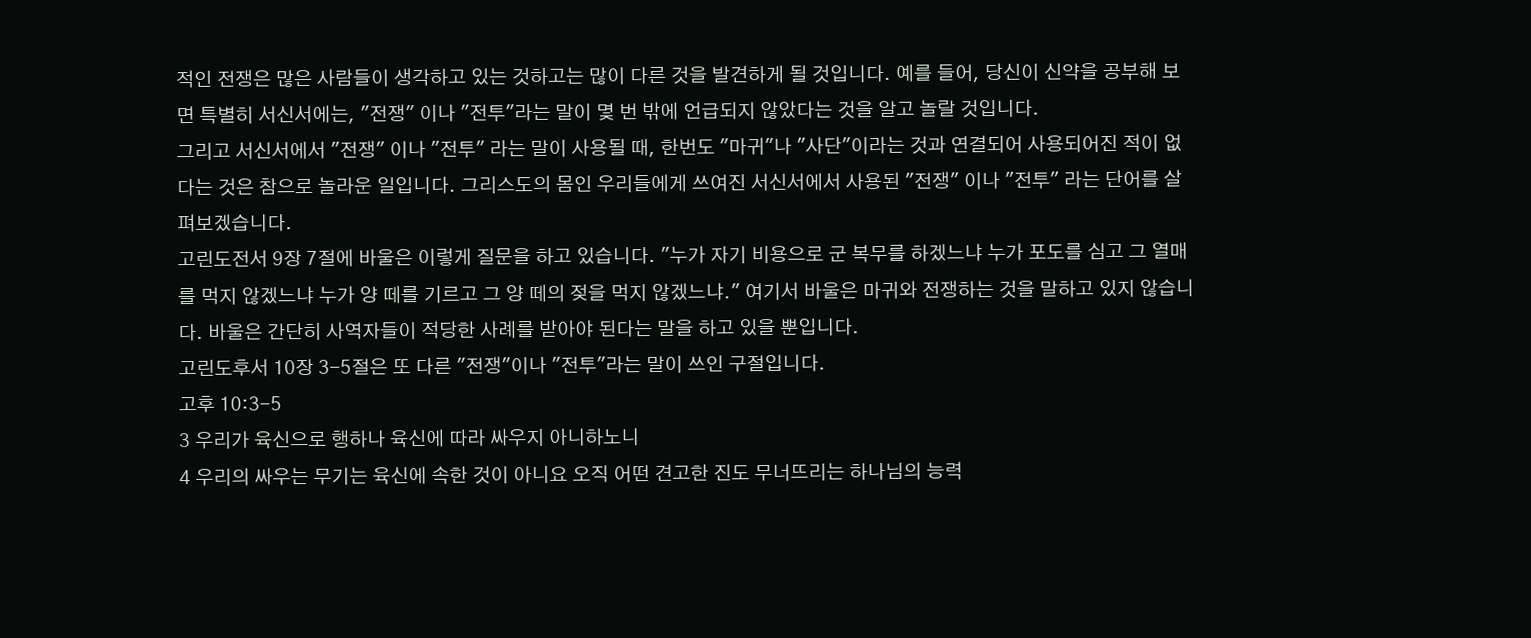적인 전쟁은 많은 사람들이 생각하고 있는 것하고는 많이 다른 것을 발견하게 될 것입니다. 예를 들어, 당신이 신약을 공부해 보면 특별히 서신서에는, "전쟁" 이나 "전투"라는 말이 몇 번 밖에 언급되지 않았다는 것을 알고 놀랄 것입니다.
그리고 서신서에서 "전쟁" 이나 "전투" 라는 말이 사용될 때, 한번도 "마귀"나 "사단"이라는 것과 연결되어 사용되어진 적이 없다는 것은 참으로 놀라운 일입니다. 그리스도의 몸인 우리들에게 쓰여진 서신서에서 사용된 "전쟁" 이나 "전투" 라는 단어를 살펴보겠습니다.
고린도전서 9장 7절에 바울은 이렇게 질문을 하고 있습니다. "누가 자기 비용으로 군 복무를 하겠느냐 누가 포도를 심고 그 열매를 먹지 않겠느냐 누가 양 떼를 기르고 그 양 떼의 젖을 먹지 않겠느냐." 여기서 바울은 마귀와 전쟁하는 것을 말하고 있지 않습니다. 바울은 간단히 사역자들이 적당한 사례를 받아야 된다는 말을 하고 있을 뿐입니다.
고린도후서 10장 3-5절은 또 다른 "전쟁"이나 "전투"라는 말이 쓰인 구절입니다.
고후 10:3-5
3 우리가 육신으로 행하나 육신에 따라 싸우지 아니하노니
4 우리의 싸우는 무기는 육신에 속한 것이 아니요 오직 어떤 견고한 진도 무너뜨리는 하나님의 능력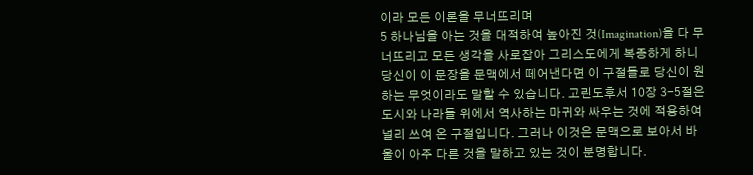이라 모든 이론을 무너뜨리며
5 하나님을 아는 것을 대적하여 높아진 것(Imagination)을 다 무너뜨리고 모든 생각을 사로잡아 그리스도에게 복종하게 하니
당신이 이 문장을 문맥에서 떼어낸다면 이 구절들로 당신이 원하는 무엇이라도 말할 수 있습니다. 고린도후서 10장 3-5절은 도시와 나라들 위에서 역사하는 마귀와 싸우는 것에 적용하여 널리 쓰여 온 구절입니다. 그러나 이것은 문맥으로 보아서 바울이 아주 다른 것을 말하고 있는 것이 분명합니다.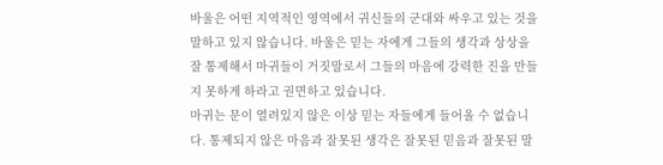바울은 어떤 지역적인 영역에서 귀신들의 군대와 싸우고 있는 것을 말하고 있지 않습니다. 바울은 믿는 자에게 그들의 생각과 상상을 잘 통제해서 마귀들이 거짓말로서 그들의 마음에 강력한 진을 만들지 못하게 하라고 권면하고 있습니다.
마귀는 문이 열려있지 않은 이상 믿는 자들에게 들어올 수 없습니다. 통제되지 않은 마음과 잘못된 생각은 잘못된 믿음과 잘못된 말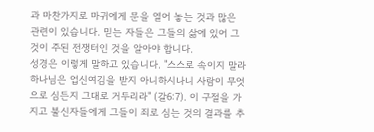과 마찬가지로 마귀에게 문을 열어 놓는 것과 많은 관련이 있습니다. 믿는 자들은 그들의 삶에 있어 그것이 주된 전쟁터인 것을 알아야 합니다.
성경은 이렇게 말하고 있습니다. "스스로 속이지 말라 하나님은 업신여김을 받지 아니하시나니 사람이 무엇으로 심든지 그대로 거두리라" (갈6:7). 이 구절을 가지고 불신자들에게 그들이 죄로 심는 것의 결과를 추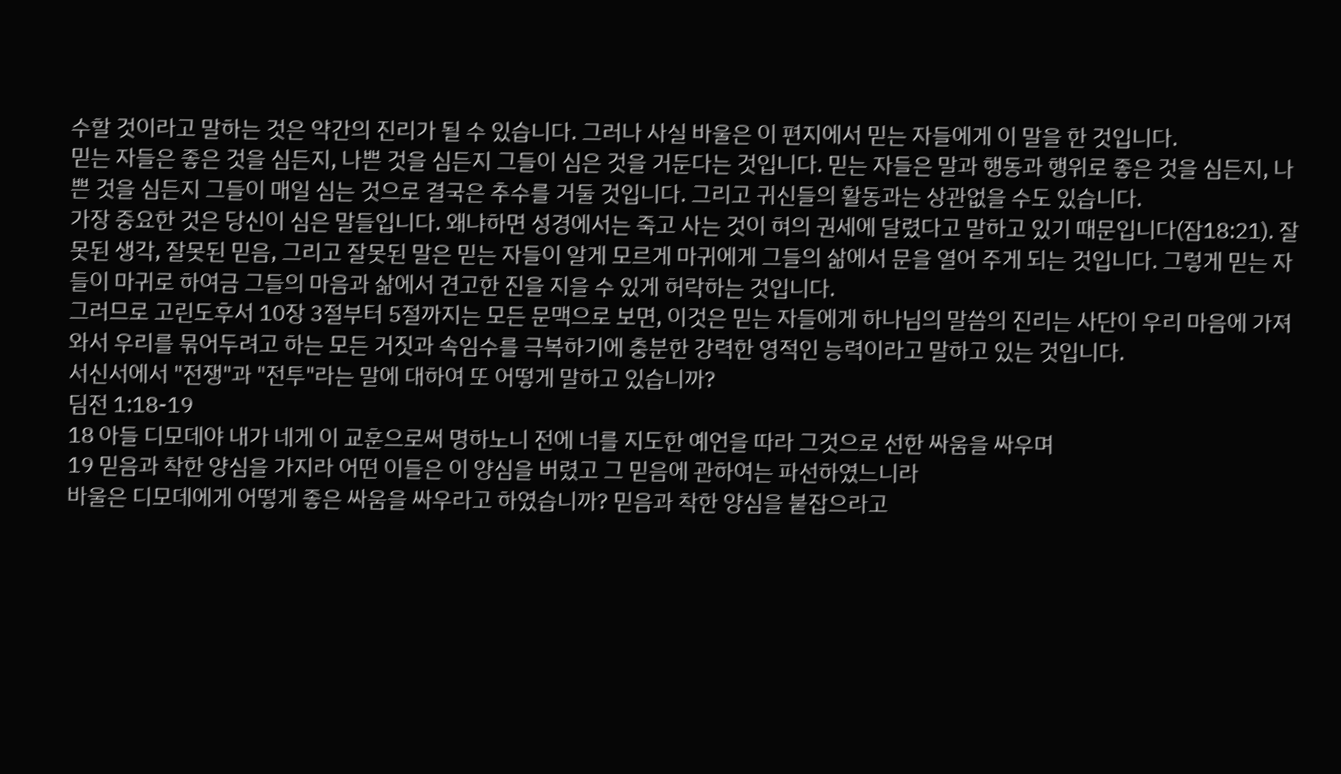수할 것이라고 말하는 것은 약간의 진리가 될 수 있습니다. 그러나 사실 바울은 이 편지에서 믿는 자들에게 이 말을 한 것입니다.
믿는 자들은 좋은 것을 심든지, 나쁜 것을 심든지 그들이 심은 것을 거둔다는 것입니다. 믿는 자들은 말과 행동과 행위로 좋은 것을 심든지, 나쁜 것을 심든지 그들이 매일 심는 것으로 결국은 추수를 거둘 것입니다. 그리고 귀신들의 활동과는 상관없을 수도 있습니다.
가장 중요한 것은 당신이 심은 말들입니다. 왜냐하면 성경에서는 죽고 사는 것이 혀의 권세에 달렸다고 말하고 있기 때문입니다(잠18:21). 잘못된 생각, 잘못된 믿음, 그리고 잘못된 말은 믿는 자들이 알게 모르게 마귀에게 그들의 삶에서 문을 열어 주게 되는 것입니다. 그렇게 믿는 자들이 마귀로 하여금 그들의 마음과 삶에서 견고한 진을 지을 수 있게 허락하는 것입니다.
그러므로 고린도후서 10장 3절부터 5절까지는 모든 문맥으로 보면, 이것은 믿는 자들에게 하나님의 말씀의 진리는 사단이 우리 마음에 가져와서 우리를 묶어두려고 하는 모든 거짓과 속임수를 극복하기에 충분한 강력한 영적인 능력이라고 말하고 있는 것입니다.
서신서에서 "전쟁"과 "전투"라는 말에 대하여 또 어떻게 말하고 있습니까?
딤전 1:18-19
18 아들 디모데야 내가 네게 이 교훈으로써 명하노니 전에 너를 지도한 예언을 따라 그것으로 선한 싸움을 싸우며
19 믿음과 착한 양심을 가지라 어떤 이들은 이 양심을 버렸고 그 믿음에 관하여는 파선하였느니라
바울은 디모데에게 어떻게 좋은 싸움을 싸우라고 하였습니까? 믿음과 착한 양심을 붙잡으라고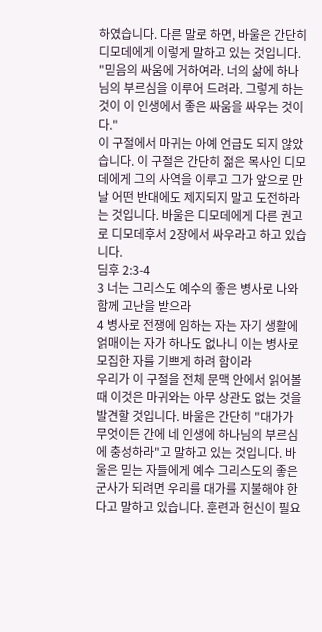하였습니다. 다른 말로 하면, 바울은 간단히 디모데에게 이렇게 말하고 있는 것입니다. "믿음의 싸움에 거하여라. 너의 삶에 하나님의 부르심을 이루어 드려라. 그렇게 하는 것이 이 인생에서 좋은 싸움을 싸우는 것이다."
이 구절에서 마귀는 아예 언급도 되지 않았습니다. 이 구절은 간단히 젊은 목사인 디모데에게 그의 사역을 이루고 그가 앞으로 만날 어떤 반대에도 제지되지 말고 도전하라는 것입니다. 바울은 디모데에게 다른 권고로 디모데후서 2장에서 싸우라고 하고 있습니다.
딤후 2:3-4
3 너는 그리스도 예수의 좋은 병사로 나와 함께 고난을 받으라
4 병사로 전쟁에 임하는 자는 자기 생활에 얽매이는 자가 하나도 없나니 이는 병사로 모집한 자를 기쁘게 하려 함이라
우리가 이 구절을 전체 문맥 안에서 읽어볼 때 이것은 마귀와는 아무 상관도 없는 것을 발견할 것입니다. 바울은 간단히 "대가가 무엇이든 간에 네 인생에 하나님의 부르심에 충성하라"고 말하고 있는 것입니다. 바울은 믿는 자들에게 예수 그리스도의 좋은 군사가 되려면 우리를 대가를 지불해야 한다고 말하고 있습니다. 훈련과 헌신이 필요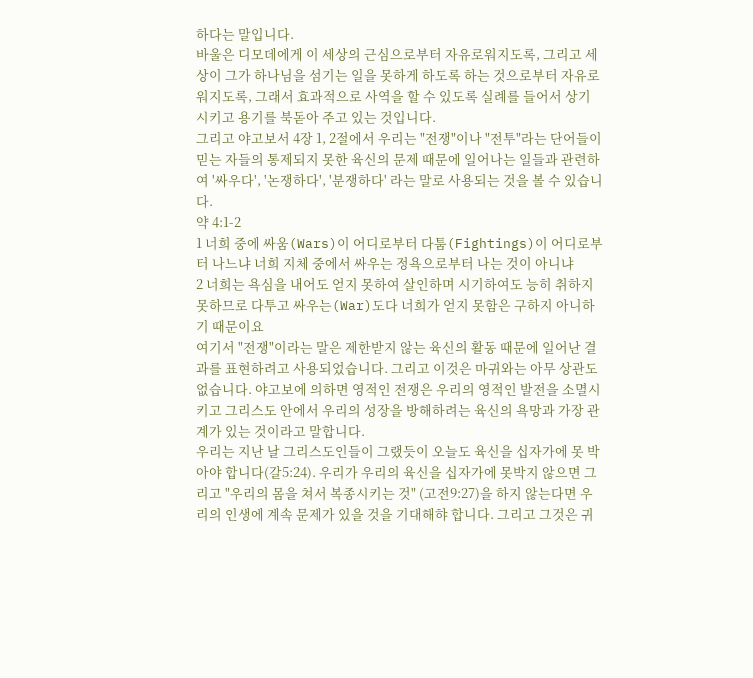하다는 말입니다.
바울은 디모데에게 이 세상의 근심으로부터 자유로워지도록, 그리고 세상이 그가 하나님을 섬기는 일을 못하게 하도록 하는 것으로부터 자유로워지도록, 그래서 효과적으로 사역을 할 수 있도록 실례를 들어서 상기시키고 용기를 북돋아 주고 있는 것입니다.
그리고 야고보서 4장 1, 2절에서 우리는 "전쟁"이나 "전투"라는 단어들이 믿는 자들의 통제되지 못한 육신의 문제 때문에 일어나는 일들과 관련하여 '싸우다', '논쟁하다', '분쟁하다' 라는 말로 사용되는 것을 볼 수 있습니다.
약 4:1-2
1 너희 중에 싸움(Wars)이 어디로부터 다툼(Fightings)이 어디로부터 나느냐 너희 지체 중에서 싸우는 정욕으로부터 나는 것이 아니냐
2 너희는 욕심을 내어도 얻지 못하여 살인하며 시기하여도 능히 취하지 못하므로 다투고 싸우는(War)도다 너희가 얻지 못함은 구하지 아니하기 때문이요
여기서 "전쟁"이라는 말은 제한받지 않는 육신의 활동 때문에 일어난 결과를 표현하려고 사용되었습니다. 그리고 이것은 마귀와는 아무 상관도 없습니다. 야고보에 의하면 영적인 전쟁은 우리의 영적인 발전을 소멸시키고 그리스도 안에서 우리의 성장을 방해하려는 육신의 욕망과 가장 관계가 있는 것이라고 말합니다.
우리는 지난 날 그리스도인들이 그랬듯이 오늘도 육신을 십자가에 못 박아야 합니다(갈5:24). 우리가 우리의 육신을 십자가에 못박지 않으면 그리고 "우리의 몸을 쳐서 복종시키는 것" (고전9:27)을 하지 않는다면 우리의 인생에 계속 문제가 있을 것을 기대해햐 합니다. 그리고 그것은 귀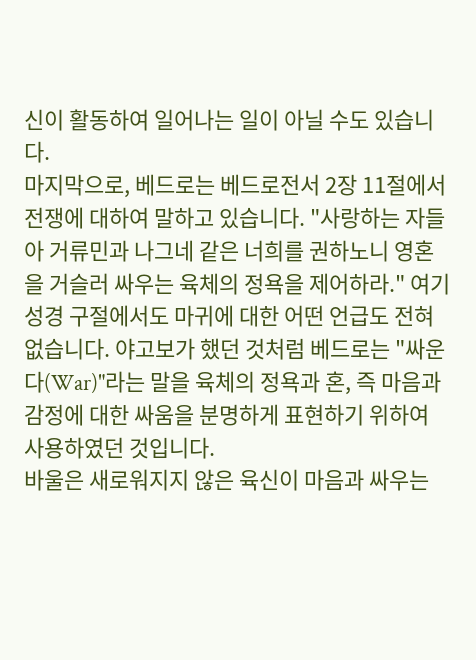신이 활동하여 일어나는 일이 아닐 수도 있습니다.
마지막으로, 베드로는 베드로전서 2장 11절에서 전쟁에 대하여 말하고 있습니다. "사랑하는 자들아 거류민과 나그네 같은 너희를 권하노니 영혼을 거슬러 싸우는 육체의 정욕을 제어하라." 여기 성경 구절에서도 마귀에 대한 어떤 언급도 전혀 없습니다. 야고보가 했던 것처럼 베드로는 "싸운다(War)"라는 말을 육체의 정욕과 혼, 즉 마음과 감정에 대한 싸움을 분명하게 표현하기 위하여 사용하였던 것입니다.
바울은 새로워지지 않은 육신이 마음과 싸우는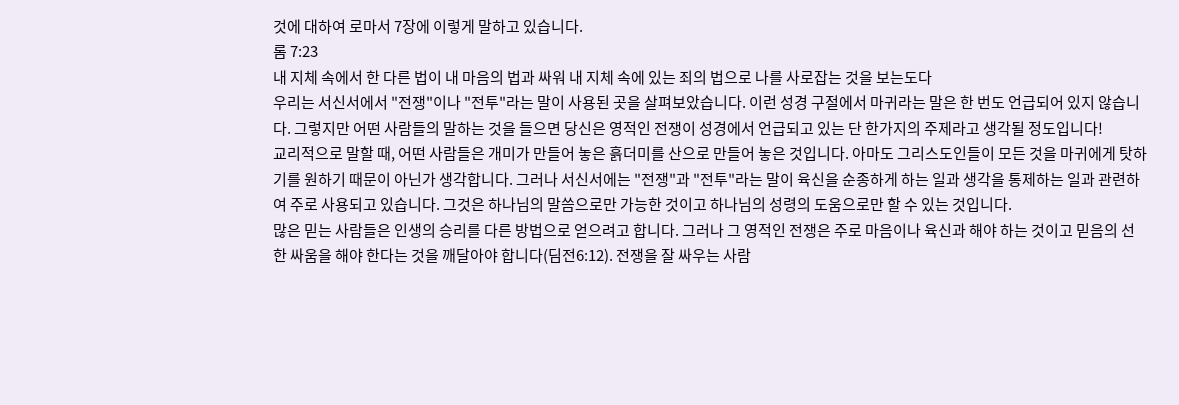것에 대하여 로마서 7장에 이렇게 말하고 있습니다.
롬 7:23
내 지체 속에서 한 다른 법이 내 마음의 법과 싸워 내 지체 속에 있는 죄의 법으로 나를 사로잡는 것을 보는도다
우리는 서신서에서 "전쟁"이나 "전투"라는 말이 사용된 곳을 살펴보았습니다. 이런 성경 구절에서 마귀라는 말은 한 번도 언급되어 있지 않습니다. 그렇지만 어떤 사람들의 말하는 것을 들으면 당신은 영적인 전쟁이 성경에서 언급되고 있는 단 한가지의 주제라고 생각될 정도입니다!
교리적으로 말할 때, 어떤 사람들은 개미가 만들어 놓은 흙더미를 산으로 만들어 놓은 것입니다. 아마도 그리스도인들이 모든 것을 마귀에게 탓하기를 원하기 때문이 아닌가 생각합니다. 그러나 서신서에는 "전쟁"과 "전투"라는 말이 육신을 순종하게 하는 일과 생각을 통제하는 일과 관련하여 주로 사용되고 있습니다. 그것은 하나님의 말씀으로만 가능한 것이고 하나님의 성령의 도움으로만 할 수 있는 것입니다.
많은 믿는 사람들은 인생의 승리를 다른 방법으로 얻으려고 합니다. 그러나 그 영적인 전쟁은 주로 마음이나 육신과 해야 하는 것이고 믿음의 선한 싸움을 해야 한다는 것을 깨달아야 합니다(딤전6:12). 전쟁을 잘 싸우는 사람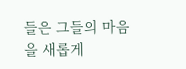들은 그들의 마음을 새롭게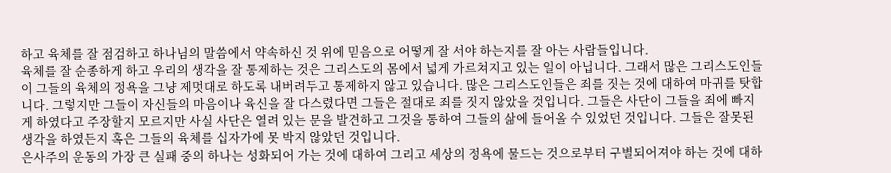하고 육체를 잘 점검하고 하나님의 말씀에서 약속하신 것 위에 믿음으로 어떻게 잘 서야 하는지를 잘 아는 사람들입니다.
육체를 잘 순종하게 하고 우리의 생각을 잘 통제하는 것은 그리스도의 몸에서 넓게 가르쳐지고 있는 일이 아닙니다. 그래서 많은 그리스도인들이 그들의 육체의 정욕을 그냥 제멋대로 하도록 내버려두고 통제하지 않고 있습니다. 많은 그리스도인들은 죄를 짓는 것에 대하여 마귀를 탓합니다. 그렇지만 그들이 자신들의 마음이나 육신을 잘 다스렸다면 그들은 절대로 죄를 짓지 않았을 것입니다. 그들은 사단이 그들을 죄에 빠지게 하였다고 주장할지 모르지만 사실 사단은 열려 있는 문을 발견하고 그것을 통하여 그들의 삶에 들어올 수 있었던 것입니다. 그들은 잘못된 생각을 하였든지 혹은 그들의 육체를 십자가에 못 박지 않았던 것입니다.
은사주의 운동의 가장 큰 실패 중의 하나는 성화되어 가는 것에 대하여 그리고 세상의 정욕에 물드는 것으로부터 구별되어져야 하는 것에 대하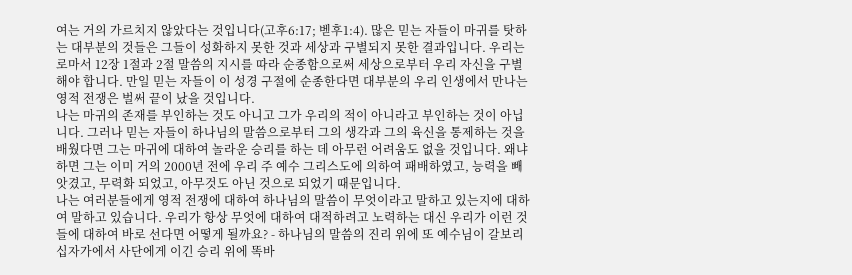여는 거의 가르치지 않았다는 것입니다(고후6:17; 벧후1:4). 많은 믿는 자들이 마귀를 탓하는 대부분의 것들은 그들이 성화하지 못한 것과 세상과 구별되지 못한 결과입니다. 우리는 로마서 12장 1절과 2절 말씀의 지시를 따라 순종함으로써 세상으로부터 우리 자신을 구별해야 합니다. 만일 믿는 자들이 이 성경 구절에 순종한다면 대부분의 우리 인생에서 만나는 영적 전쟁은 벌써 끝이 났을 것입니다.
나는 마귀의 존재를 부인하는 것도 아니고 그가 우리의 적이 아니라고 부인하는 것이 아닙니다. 그러나 믿는 자들이 하나님의 말씀으로부터 그의 생각과 그의 육신을 통제하는 것을 배웠다면 그는 마귀에 대하여 놀라운 승리를 하는 데 아무런 어려움도 없을 것입니다. 왜냐하면 그는 이미 거의 2000년 전에 우리 주 예수 그리스도에 의하여 패배하였고, 능력을 빼앗겼고, 무력화 되었고, 아무것도 아닌 것으로 되었기 때문입니다.
나는 여러분들에게 영적 전쟁에 대하여 하나님의 말씀이 무엇이라고 말하고 있는지에 대하여 말하고 있습니다. 우리가 항상 무엇에 대하여 대적하려고 노력하는 대신 우리가 이런 것들에 대하여 바로 선다면 어떻게 될까요? - 하나님의 말씀의 진리 위에 또 예수님이 갈보리 십자가에서 사단에게 이긴 승리 위에 똑바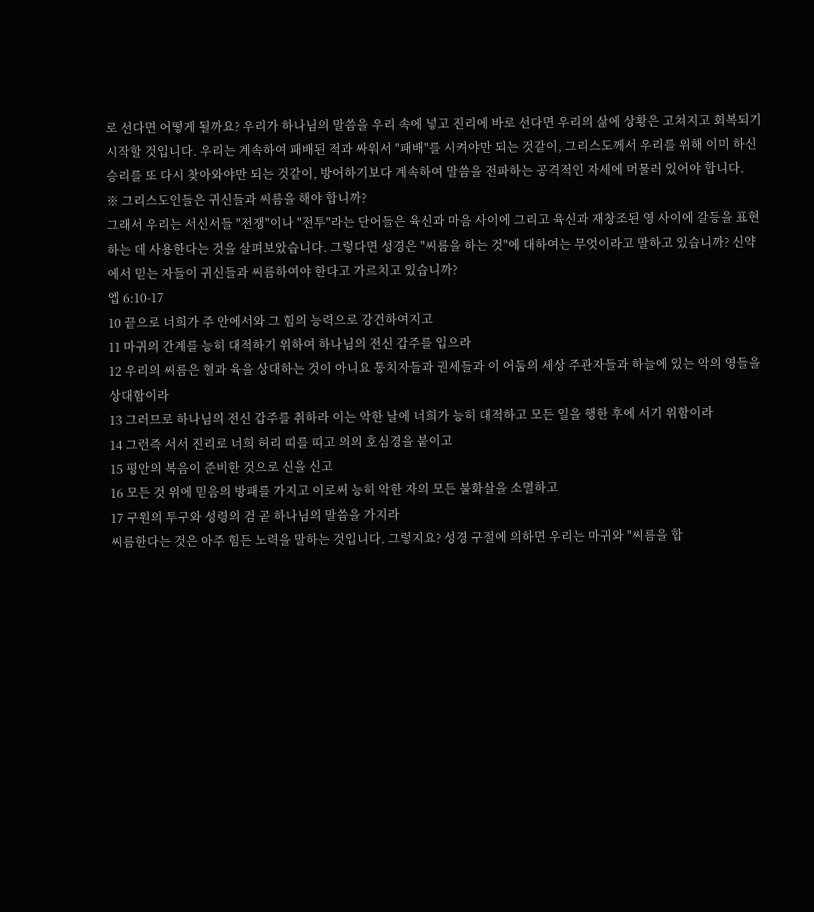로 선다면 어떻게 될까요? 우리가 하나님의 말씀을 우리 속에 넣고 진리에 바로 선다면 우리의 삶에 상황은 고쳐지고 회복되기 시작할 것입니다. 우리는 계속하여 패배된 적과 싸워서 "패배"를 시켜야만 되는 것같이, 그리스도께서 우리를 위해 이미 하신 승리를 또 다시 찾아와야만 되는 것같이, 방어하기보다 계속하여 말씀을 전파하는 공격적인 자세에 머물러 있어야 합니다.
※ 그리스도인들은 귀신들과 씨름을 해야 합니까?
그래서 우리는 서신서들 "전쟁"이나 "전투"라는 단어들은 육신과 마음 사이에 그리고 육신과 재창조된 영 사이에 갈등을 표현하는 데 사용한다는 것을 살펴보았습니다. 그렇다면 성경은 "씨름을 하는 것"에 대하여는 무엇이라고 말하고 있습니까? 신약에서 믿는 자들이 귀신들과 씨름하여야 한다고 가르치고 있습니까?
엡 6:10-17
10 끝으로 너희가 주 안에서와 그 힘의 능력으로 강건하여지고
11 마귀의 간계를 능히 대적하기 위하여 하나님의 전신 갑주를 입으라
12 우리의 씨름은 혈과 육을 상대하는 것이 아니요 통치자들과 권세들과 이 어둠의 세상 주관자들과 하늘에 있는 악의 영들을 상대함이라
13 그러므로 하나님의 전신 갑주를 취하라 이는 악한 날에 너희가 능히 대적하고 모든 일을 행한 후에 서기 위함이라
14 그런즉 서서 진리로 너희 허리 띠를 띠고 의의 호심경을 붙이고
15 평안의 복음이 준비한 것으로 신을 신고
16 모든 것 위에 믿음의 방패를 가지고 이로써 능히 악한 자의 모든 불화살을 소멸하고
17 구원의 투구와 성령의 검 곧 하나님의 말씀을 가지라
씨름한다는 것은 아주 힘든 노력을 말하는 것입니다. 그렇지요? 성경 구절에 의하면 우리는 마귀와 "씨름을 합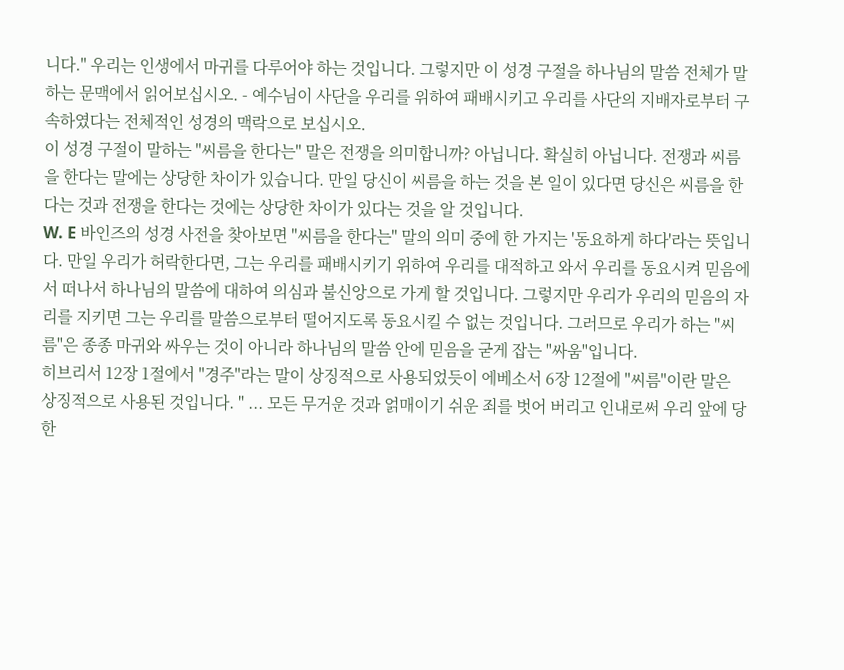니다." 우리는 인생에서 마귀를 다루어야 하는 것입니다. 그렇지만 이 성경 구절을 하나님의 말씀 전체가 말하는 문맥에서 읽어보십시오. - 예수님이 사단을 우리를 위하여 패배시키고 우리를 사단의 지배자로부터 구속하였다는 전체적인 성경의 맥락으로 보십시오.
이 성경 구절이 말하는 "씨름을 한다는" 말은 전쟁을 의미합니까? 아닙니다. 확실히 아닙니다. 전쟁과 씨름을 한다는 말에는 상당한 차이가 있습니다. 만일 당신이 씨름을 하는 것을 본 일이 있다면 당신은 씨름을 한다는 것과 전쟁을 한다는 것에는 상당한 차이가 있다는 것을 알 것입니다.
W. E 바인즈의 성경 사전을 찾아보면 "씨름을 한다는" 말의 의미 중에 한 가지는 '동요하게 하다'라는 뜻입니다. 만일 우리가 허락한다면, 그는 우리를 패배시키기 위하여 우리를 대적하고 와서 우리를 동요시켜 믿음에서 떠나서 하나님의 말씀에 대하여 의심과 불신앙으로 가게 할 것입니다. 그렇지만 우리가 우리의 믿음의 자리를 지키면 그는 우리를 말씀으로부터 떨어지도록 동요시킬 수 없는 것입니다. 그러므로 우리가 하는 "씨름"은 종종 마귀와 싸우는 것이 아니라 하나님의 말씀 안에 믿음을 굳게 잡는 "싸움"입니다.
히브리서 12장 1절에서 "경주"라는 말이 상징적으로 사용되었듯이 에베소서 6장 12절에 "씨름"이란 말은 상징적으로 사용된 것입니다. " ... 모든 무거운 것과 얽매이기 쉬운 죄를 벗어 버리고 인내로써 우리 앞에 당한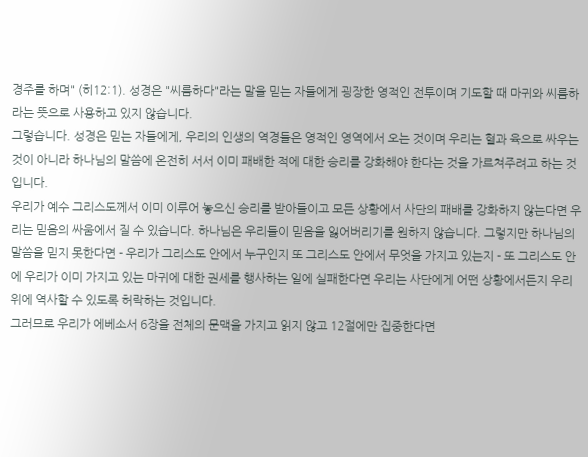경주를 하며" (히12:1). 성경은 "씨름하다"라는 말을 믿는 자들에게 굉장한 영적인 전투이며 기도할 때 마귀와 씨름하라는 뜻으로 사용하고 있지 않습니다.
그렇습니다. 성경은 믿는 자들에게, 우리의 인생의 역경들은 영적인 영역에서 오는 것이며 우리는 혈과 육으로 싸우는 것이 아니라 하나님의 말씀에 온전히 서서 이미 패배한 적에 대한 승리를 강화해야 한다는 것을 가르쳐주려고 하는 것입니다.
우리가 예수 그리스도께서 이미 이루어 놓으신 승리를 받아들이고 모든 상황에서 사단의 패배를 강화하지 않는다면 우리는 믿음의 싸움에서 질 수 있습니다. 하나님은 우리들이 믿음을 잃어버리기를 원하지 않습니다. 그렇지만 하나님의 말씀을 믿지 못한다면 - 우리가 그리스도 안에서 누구인지 또 그리스도 안에서 무엇을 가지고 있는지 - 또 그리스도 안에 우리가 이미 가지고 있는 마귀에 대한 권세를 행사하는 일에 실패한다면 우리는 사단에게 어떤 상황에서든지 우리 위에 역사할 수 있도록 허락하는 것입니다.
그러므로 우리가 에베소서 6장을 전체의 문맥을 가지고 읽지 않고 12절에만 집중한다면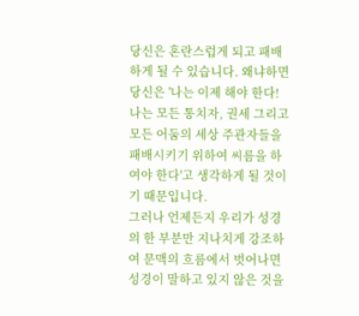당신은 혼란스럽게 되고 패배하게 될 수 있습니다. 왜냐하면 당신은 '나는 이제 해야 한다! 나는 모든 통치자, 권세 그리고 모든 어둠의 세상 주관자들을 패배시키기 위하여 씨름을 하여야 한다'고 생각하게 될 것이기 때문입니다.
그러나 언제든지 우리가 성경의 한 부분만 지나치게 강조하여 문맥의 흐름에서 벗어나면 성경이 말하고 있지 않은 것을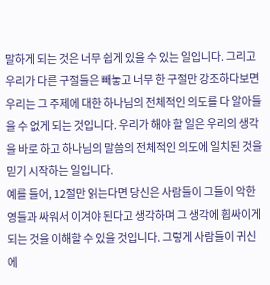말하게 되는 것은 너무 쉽게 있을 수 있는 일입니다. 그리고 우리가 다른 구절들은 빼놓고 너무 한 구절만 강조하다보면 우리는 그 주제에 대한 하나님의 전체적인 의도를 다 알아들을 수 없게 되는 것입니다. 우리가 해야 할 일은 우리의 생각을 바로 하고 하나님의 말씀의 전체적인 의도에 일치된 것을 믿기 시작하는 일입니다.
예를 들어, 12절만 읽는다면 당신은 사람들이 그들이 악한 영들과 싸워서 이겨야 된다고 생각하며 그 생각에 휩싸이게 되는 것을 이해할 수 있을 것입니다. 그렇게 사람들이 귀신에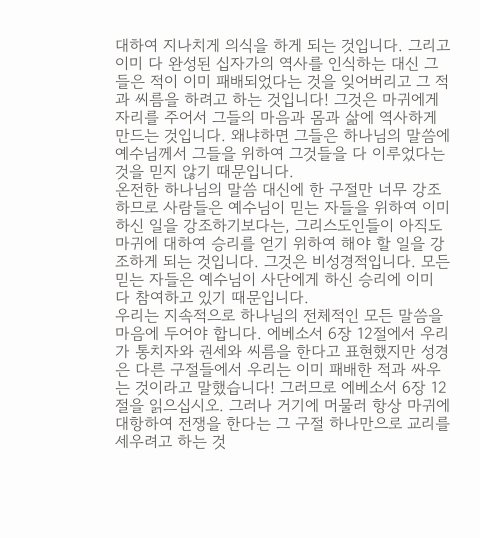대하여 지나치게 의식을 하게 되는 것입니다. 그리고 이미 다 완성된 십자가의 역사를 인식하는 대신 그들은 적이 이미 패배되었다는 것을 잊어버리고 그 적과 씨름을 하려고 하는 것입니다! 그것은 마귀에게 자리를 주어서 그들의 마음과 몸과 삶에 역사하게 만드는 것입니다. 왜냐하면 그들은 하나님의 말씀에 예수님께서 그들을 위하여 그것들을 다 이루었다는 것을 믿지 않기 때문입니다.
온전한 하나님의 말씀 대신에 한 구절만 너무 강조하므로 사람들은 예수님이 믿는 자들을 위하여 이미 하신 일을 강조하기보다는, 그리스도인들이 아직도 마귀에 대하여 승리를 얻기 위하여 해야 할 일을 강조하게 되는 것입니다. 그것은 비성경적입니다. 모든 믿는 자들은 예수님이 사단에게 하신 승리에 이미 다 참여하고 있기 때문입니다.
우리는 지속적으로 하나님의 전체적인 모든 말씀을 마음에 두어야 합니다. 에베소서 6장 12절에서 우리가 통치자와 권세와 씨름을 한다고 표현했지만 성경은 다른 구절들에서 우리는 이미 패배한 적과 싸우는 것이라고 말했습니다! 그러므로 에베소서 6장 12절을 읽으십시오. 그러나 거기에 머물러 항상 마귀에 대항하여 전쟁을 한다는 그 구절 하나만으로 교리를 세우려고 하는 것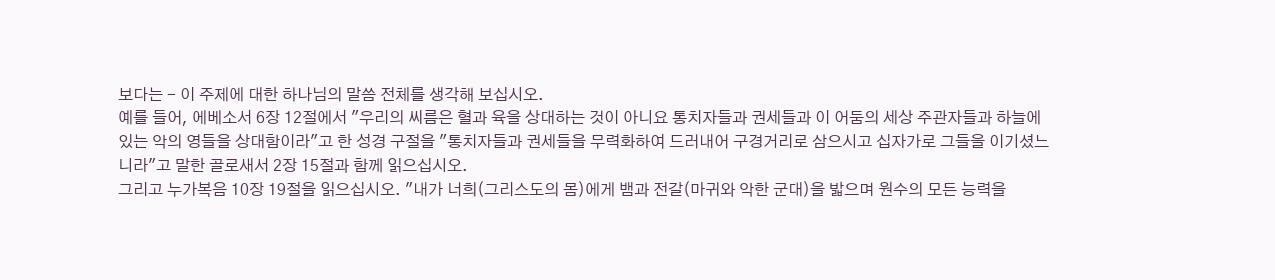보다는 - 이 주제에 대한 하나님의 말씀 전체를 생각해 보십시오.
예를 들어, 에베소서 6장 12절에서 "우리의 씨름은 혈과 육을 상대하는 것이 아니요 통치자들과 권세들과 이 어둠의 세상 주관자들과 하늘에 있는 악의 영들을 상대함이라"고 한 성경 구절을 "통치자들과 권세들을 무력화하여 드러내어 구경거리로 삼으시고 십자가로 그들을 이기셨느니라"고 말한 골로새서 2장 15절과 함께 읽으십시오.
그리고 누가복음 10장 19절을 읽으십시오. "내가 너희(그리스도의 몸)에게 뱀과 전갈(마귀와 악한 군대)을 밟으며 원수의 모든 능력을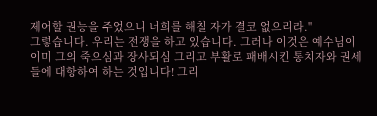제어할 권능을 주었으니 너희를 해칠 자가 결코 없으리라."
그렇습니다. 우리는 전쟁을 하고 있습니다. 그러나 이것은 예수님이 이미 그의 죽으심과 장사되심 그리고 부활로 패배시킨 통치자와 권세들에 대항하여 하는 것입니다! 그리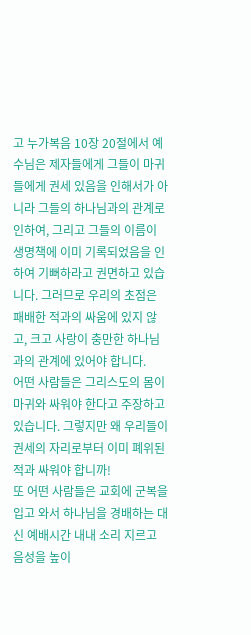고 누가복음 10장 20절에서 예수님은 제자들에게 그들이 마귀들에게 권세 있음을 인해서가 아니라 그들의 하나님과의 관계로 인하여, 그리고 그들의 이름이 생명책에 이미 기록되었음을 인하여 기뻐하라고 권면하고 있습니다. 그러므로 우리의 초점은 패배한 적과의 싸움에 있지 않고, 크고 사랑이 충만한 하나님과의 관계에 있어야 합니다.
어떤 사람들은 그리스도의 몸이 마귀와 싸워야 한다고 주장하고 있습니다. 그렇지만 왜 우리들이 권세의 자리로부터 이미 폐위된 적과 싸워야 합니까!
또 어떤 사람들은 교회에 군복을 입고 와서 하나님을 경배하는 대신 예배시간 내내 소리 지르고 음성을 높이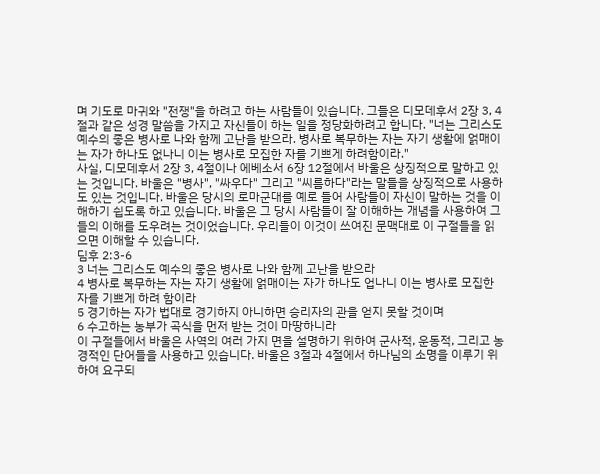며 기도로 마귀와 "전쟁"을 하려고 하는 사람들이 있습니다. 그들은 디모데후서 2장 3, 4절과 같은 성경 말씀을 가지고 자신들이 하는 일을 정당화하려고 합니다. "너는 그리스도 예수의 좋은 병사로 나와 함께 고난을 받으라. 병사로 복무하는 자는 자기 생활에 얽매이는 자가 하나도 없나니 이는 병사로 모집한 자를 기쁘게 하려함이라."
사실, 디모데후서 2장 3, 4절이나 에베소서 6장 12절에서 바울은 상징적으로 말하고 있는 것입니다. 바울은 "병사", "싸우다" 그리고 "씨름하다"라는 말들을 상징적으로 사용하도 있는 것입니다. 바울은 당시의 로마군대를 예로 들어 사람들이 자신이 말하는 것을 이해하기 쉽도록 하고 있습니다. 바울은 그 당시 사람들이 잘 이해하는 개념을 사용하여 그들의 이해를 도우려는 것이었습니다. 우리들이 이것이 쓰여진 문맥대로 이 구절들을 읽으면 이해할 수 있습니다.
딤후 2:3-6
3 너는 그리스도 예수의 좋은 병사로 나와 함께 고난을 받으라
4 병사로 복무하는 자는 자기 생활에 얽매이는 자가 하나도 업나니 이는 병사로 모집한 자를 기쁘게 하려 함이라
5 경기하는 자가 법대로 경기하지 아니하면 승리자의 관을 얻지 못할 것이며
6 수고하는 농부가 곡식을 먼저 받는 것이 마땅하니라
이 구절들에서 바울은 사역의 여러 가지 면을 설명하기 위하여 군사적, 운동적, 그리고 농경적인 단어들을 사용하고 있습니다. 바울은 3절과 4절에서 하나님의 소명을 이루기 위하여 요구되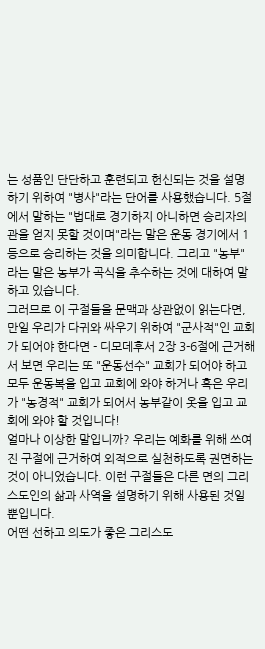는 성품인 단단하고 훈련되고 헌신되는 것을 설명하기 위하여 "병사"라는 단어를 사용했습니다. 5절에서 말하는 "법대로 경기하지 아니하면 승리자의 관을 얻지 못할 것이며"라는 말은 운동 경기에서 1등으로 승리하는 것을 의미합니다. 그리고 "농부"라는 말은 농부가 곡식을 추수하는 것에 대하여 말하고 있습니다.
그러므로 이 구절들을 문맥과 상관없이 읽는다면, 만일 우리가 다귀와 싸우기 위하여 "군사적"인 교회가 되어야 한다면 - 디모데후서 2장 3-6절에 근거해서 보면 우리는 또 "운동선수" 교회가 되어야 하고 모두 운동복을 입고 교회에 와야 하거나 혹은 우리가 "농경적" 교회가 되어서 농부같이 옷을 입고 교회에 와야 할 것입니다!
얼마나 이상한 말입니까? 우리는 예화를 위해 쓰여진 구절에 근거하여 외적으로 실천하도록 권면하는 것이 아니었습니다. 이런 구절들은 다른 면의 그리스도인의 삶과 사역을 설명하기 위해 사용된 것일 뿐입니다.
어떤 선하고 의도가 좋은 그리스도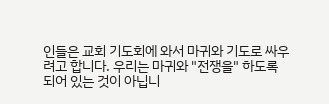인들은 교회 기도회에 와서 마귀와 기도로 싸우려고 합니다. 우리는 마귀와 "전쟁을" 하도록 되어 있는 것이 아닙니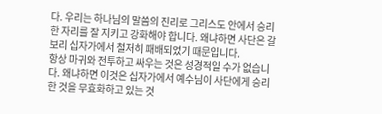다. 우리는 하나님의 말씀의 진리로 그리스도 안에서 승리한 자리를 잘 지키고 강화해야 합니다. 왜냐하면 사단은 갈보리 십자가에서 철저히 패배되었기 때문입니다.
항상 마귀와 전투하고 싸우는 것은 성경적일 수가 없습니다. 왜냐하면 이것은 십자가에서 예수님이 사단에게 승리한 것을 무효화하고 있는 것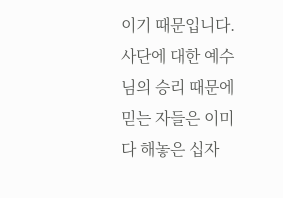이기 때문입니다. 사단에 대한 예수님의 승리 때문에 믿는 자들은 이미 다 해놓은 십자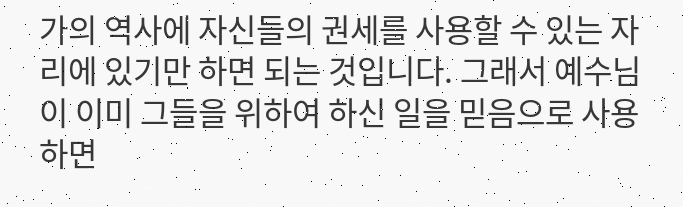가의 역사에 자신들의 권세를 사용할 수 있는 자리에 있기만 하면 되는 것입니다. 그래서 예수님이 이미 그들을 위하여 하신 일을 믿음으로 사용하면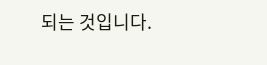되는 것입니다.